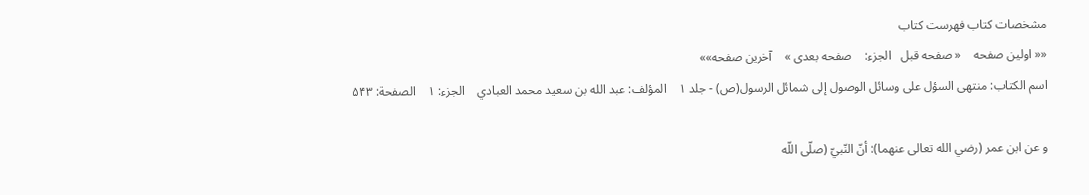مشخصات کتاب فهرست کتاب
«« اولین صفحه    « صفحه قبل   الجزء:    صفحه بعدی »    آخرین صفحه»»
اسم الکتاب: منتهى السؤل على وسائل الوصول إلى شمائل الرسول(ص) - جلد ۱    المؤلف: عبد الله بن سعيد محمد العبادي    الجزء: ۱    الصفحة: ۵۴۳

و عن ابن عمر (رضي الله تعالى عنهما): أنّ النّبيّ (صلّى اللّه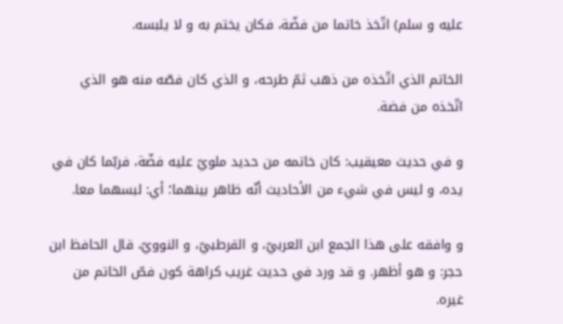عليه و سلم) اتّخذ خاتما من فضّة، فكان يختم به و لا يلبسه.

الخاتم الذي اتّخذه من ذهب ثمّ طرحه، و الذي كان فصّه منه هو الذي اتّخذه من فضة.

و في حديث معيقيب: كان خاتمه من حديد ملويّ عليه فضّة، فربّما كان في يده، و ليس في شي‌ء من الأحاديث أنّه ظاهر بينهما؛ أي: لبسهما معا.

و وافقه على هذا الجمع ابن العربيّ، و القرطبيّ، و النوويّ، قال الحافظ ابن حجر: و هو أظهر. و قد ورد في حديث غريب كراهة كون فصّ الخاتم من غيره.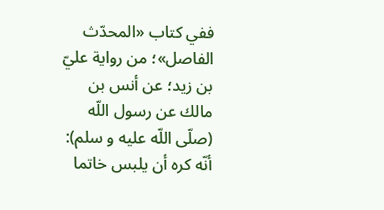ففي كتاب «المحدّث الفاصل»؛ من رواية عليّ بن زيد؛ عن أنس بن مالك عن رسول اللّه (صلّى اللّه عليه و سلم): أنّه كره أن يلبس خاتما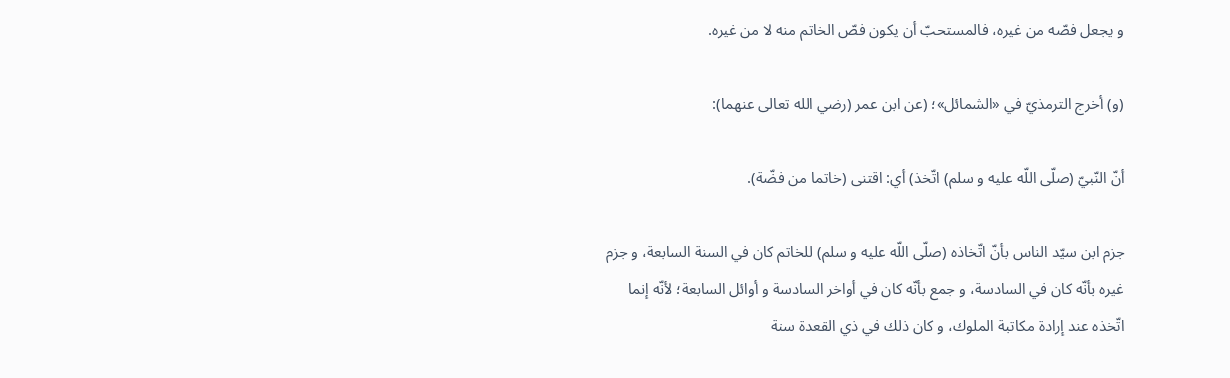و يجعل فصّه من غيره، فالمستحبّ أن يكون فصّ الخاتم منه لا من غيره.

(و) أخرج الترمذيّ في «الشمائل»؛ (عن ابن عمر (رضي الله تعالى عنهما):

أنّ النّبيّ (صلّى اللّه عليه و سلم) اتّخذ) أي: اقتنى (خاتما من فضّة).

جزم ابن سيّد الناس بأنّ اتّخاذه (صلّى اللّه عليه و سلم) للخاتم كان في السنة السابعة، و جزم غيره بأنّه كان في السادسة، و جمع بأنّه كان في أواخر السادسة و أوائل السابعة؛ لأنّه إنما اتّخذه عند إرادة مكاتبة الملوك، و كان ذلك في ذي القعدة سنة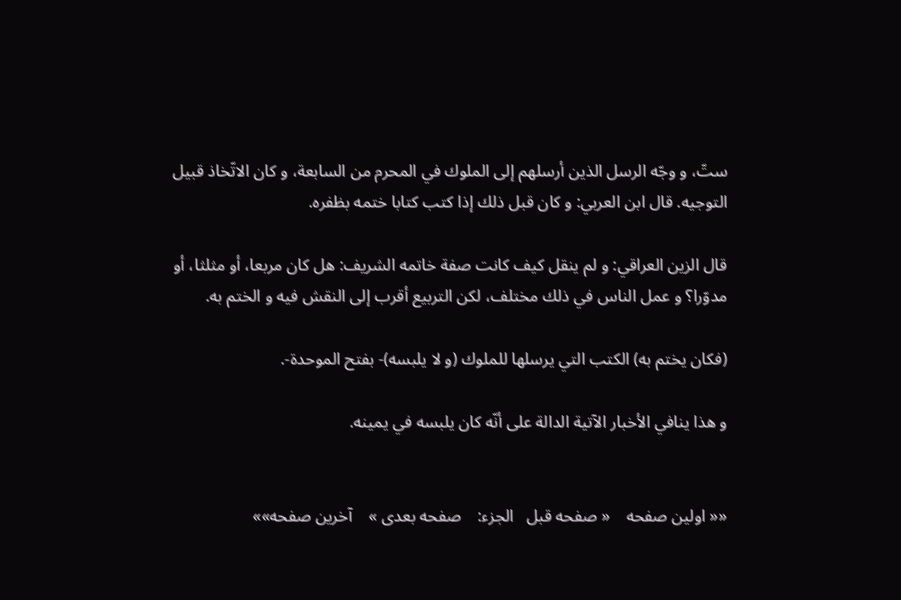ستّ، و وجّه الرسل الذين أرسلهم إلى الملوك في المحرم من السابعة، و كان الاتّخاذ قبيل التوجيه. قال ابن العربي: و كان قبل ذلك إذا كتب كتابا ختمه بظفره.

قال الزين العراقي: و لم ينقل كيف كانت صفة خاتمه الشريف: هل كان مربعا، أو مثلثا، أو مدوّرا؟ و عمل الناس في ذلك مختلف، لكن التربيع أقرب إلى النقش فيه و الختم به.

(فكان يختم به) الكتب التي يرسلها للملوك (و لا يلبسه)- بفتح الموحدة-.

و هذا ينافي الأخبار الآتية الدالة على أنّه كان يلبسه في يمينه.


«« اولین صفحه    « صفحه قبل   الجزء:    صفحه بعدی »    آخرین صفحه»»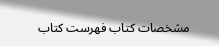مشخصات کتاب فهرست کتاب